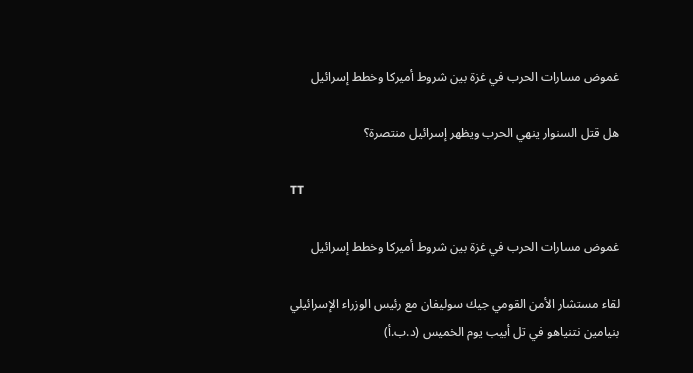غموض مسارات الحرب في غزة بين شروط أميركا وخطط إسرائيل

هل قتل السنوار ينهي الحرب ويظهر إسرائيل منتصرة؟

TT

غموض مسارات الحرب في غزة بين شروط أميركا وخطط إسرائيل

لقاء مستشار الأمن القومي جيك سوليفان مع رئيس الوزراء الإسرائيلي بنيامين نتنياهو في تل أبيب يوم الخميس (د.ب.أ)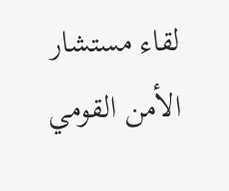لقاء مستشار الأمن القومي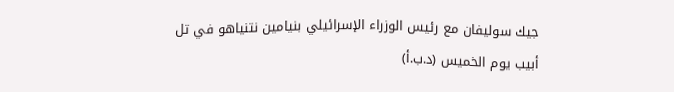جيك سوليفان مع رئيس الوزراء الإسرائيلي بنيامين نتنياهو في تل أبيب يوم الخميس (د.ب.أ)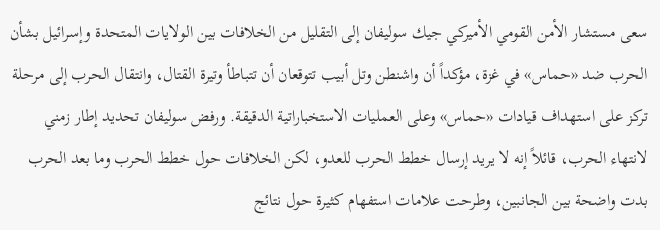سعى مستشار الأمن القومي الأميركي جيك سوليفان إلى التقليل من الخلافات بين الولايات المتحدة وإسرائيل بشأن الحرب ضد «حماس» في غزة، مؤكداً أن واشنطن وتل أبيب تتوقعان أن تتباطأ وتيرة القتال، وانتقال الحرب إلى مرحلة تركز على استهداف قيادات «حماس» وعلى العمليات الاستخباراتية الدقيقة. ورفض سوليفان تحديد إطار زمني لانتهاء الحرب، قائلاً إنه لا يريد إرسال خطط الحرب للعدو، لكن الخلافات حول خطط الحرب وما بعد الحرب بدت واضحة بين الجانبين، وطرحت علامات استفهام كثيرة حول نتائج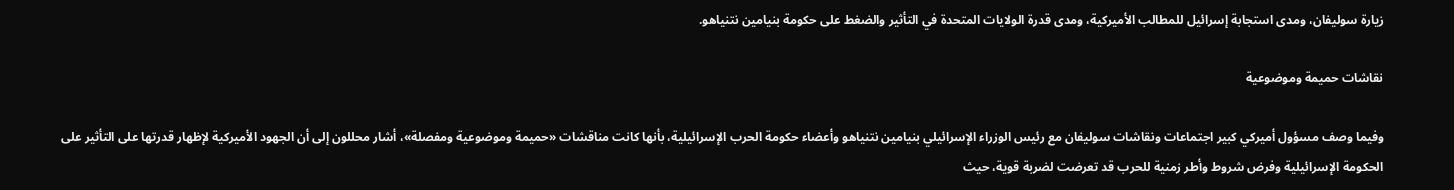زيارة سوليفان، ومدى استجابة إسرائيل للمطالب الأميركية، ومدى قدرة الولايات المتحدة في التأثير والضغط على حكومة بنيامين نتنياهو.

نقاشات حميمة وموضوعية

وفيما وصف مسؤول أميركي كبير اجتماعات ونقاشات سوليفان مع رئيس الوزراء الإسرائيلي بنيامين نتنياهو وأعضاء حكومة الحرب الإسرائيلية، بأنها كانت مناقشات «حميمة وموضوعية ومفصلة»، أشار محللون إلى أن الجهود الأميركية لإظهار قدرتها على التأثير على الحكومة الإسرائيلية وفرض شروط وأطر زمنية للحرب قد تعرضت لضربة قوية، حيث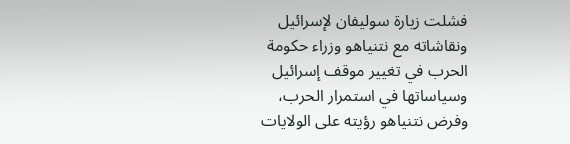فشلت زيارة سوليفان لإسرائيل ونقاشاته مع نتنياهو وزراء حكومة الحرب في تغيير موقف إسرائيل وسياساتها في استمرار الحرب، وفرض نتنياهو رؤيته على الولايات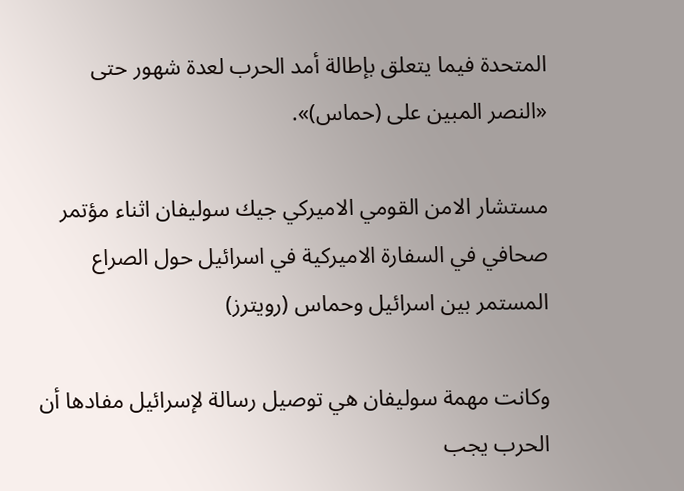المتحدة فيما يتعلق بإطالة أمد الحرب لعدة شهور حتى «النصر المبين على (حماس)».

مستشار الامن القومي الاميركي جيك سوليفان اثناء مؤتمر صحافي في السفارة الاميركية في اسرائيل حول الصراع المستمر بين اسرائيل وحماس (رويترز)

وكانت مهمة سوليفان هي توصيل رسالة لإسرائيل مفادها أن الحرب يجب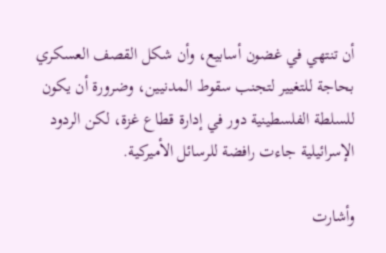أن تنتهي في غضون أسابيع، وأن شكل القصف العسكري بحاجة للتغيير لتجنب سقوط المدنيين، وضرورة أن يكون للسلطة الفلسطينية دور في إدارة قطاع غزة، لكن الردود الإسرائيلية جاءت رافضة للرسائل الأميركية.

وأشارت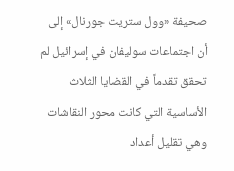صحيفة «وول ستريت جورنال» إلى أن اجتماعات سوليفان في إسرائيل لم تحقق تقدماً في القضايا الثلاث الأساسية التي كانت محور النقاشات وهي تقليل أعداد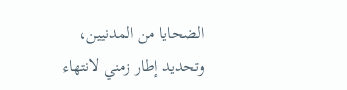الضحايا من المدنيين، وتحديد إطار زمني لانتهاء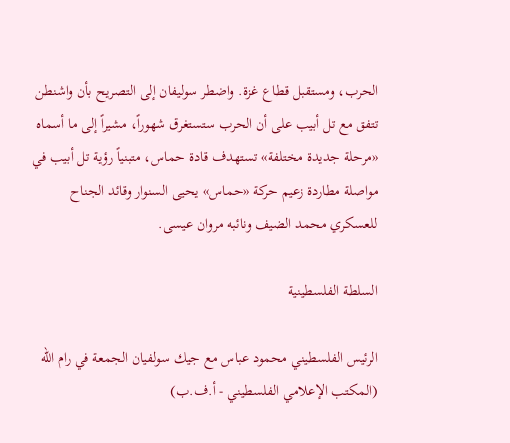الحرب، ومستقبل قطاع غزة. واضطر سوليفان إلى التصريح بأن واشنطن تتفق مع تل أبيب على أن الحرب ستستغرق شهوراً، مشيراً إلى ما أسماه «مرحلة جديدة مختلفة» تستهدف قادة حماس، متبنياً رؤية تل أبيب في مواصلة مطاردة زعيم حركة «حماس» يحيى السنوار وقائد الجناح للعسكري محمد الضيف ونائبه مروان عيسى.

السلطة الفلسطينية

الرئيس الفلسطيني محمود عباس مع جيك سولفيان الجمعة في رام الله (المكتب الإعلامي الفلسطيني - أ.ف.ب)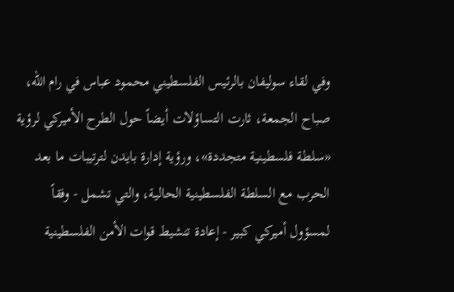وفي لقاء سوليفان بالرئيس الفلسطيني محمود عباس في رام الله، صباح الجمعة، ثارت التساؤلات أيضاً حول الطرح الأميركي لرؤية «سلطة فلسطينية متجددة»، ورؤية إدارة بايدن لترتيبات ما بعد الحرب مع السلطة الفلسطينية الحالية، والتي تشمل - وفقاً لمسؤول أميركي كبير - إعادة تنشيط قوات الأمن الفلسطينية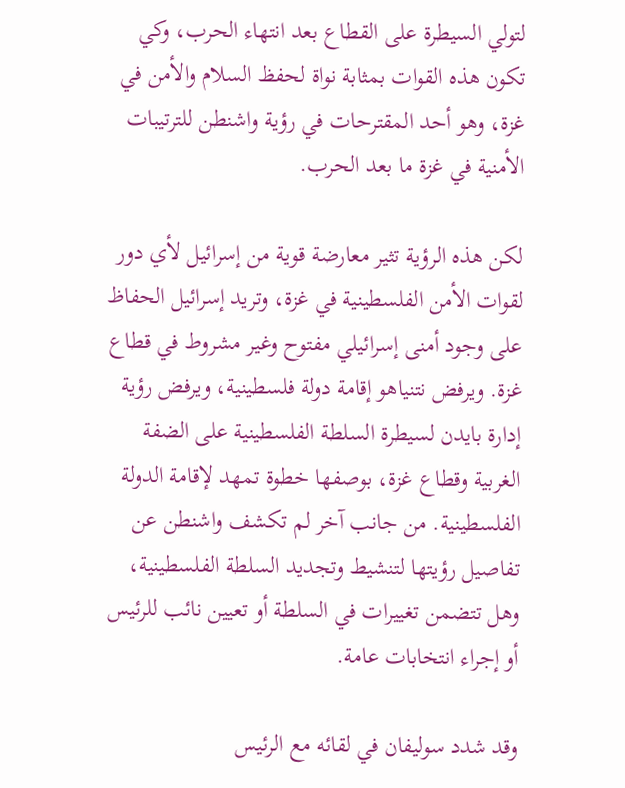لتولي السيطرة على القطاع بعد انتهاء الحرب، وكي تكون هذه القوات بمثابة نواة لحفظ السلام والأمن في غزة، وهو أحد المقترحات في رؤية واشنطن للترتيبات الأمنية في غزة ما بعد الحرب.

لكن هذه الرؤية تثير معارضة قوية من إسرائيل لأي دور لقوات الأمن الفلسطينية في غزة، وتريد إسرائيل الحفاظ على وجود أمنى إسرائيلي مفتوح وغير مشروط في قطاع غزة. ويرفض نتنياهو إقامة دولة فلسطينية، ويرفض رؤية إدارة بايدن لسيطرة السلطة الفلسطينية على الضفة الغربية وقطاع غزة، بوصفها خطوة تمهد لإقامة الدولة الفلسطينية. من جانب آخر لم تكشف واشنطن عن تفاصيل رؤيتها لتنشيط وتجديد السلطة الفلسطينية، وهل تتضمن تغييرات في السلطة أو تعيين نائب للرئيس أو إجراء انتخابات عامة.

وقد شدد سوليفان في لقائه مع الرئيس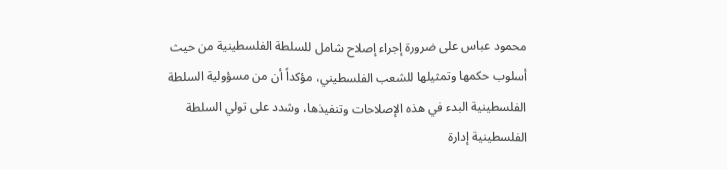محمود عباس على ضرورة إجراء إصلاح شامل للسلطة الفلسطينية من حيث أسلوب حكمها وتمثيلها للشعب الفلسطيني، مؤكداً أن من مسؤولية السلطة الفلسطينية البدء في هذه الإصلاحات وتنفيذها، وشدد على تولي السلطة الفلسطينية إدارة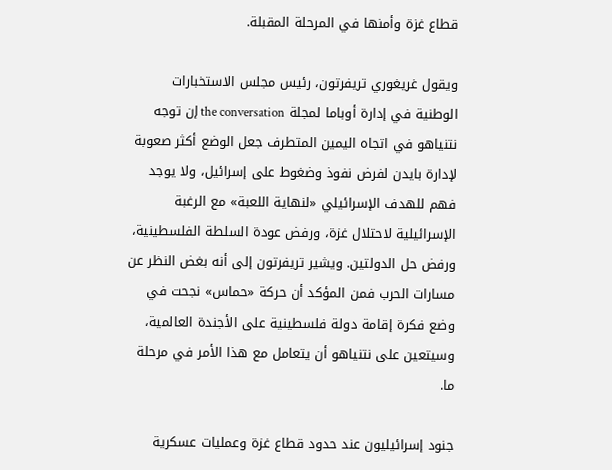قطاع غزة وأمنها في المرحلة المقبلة.

ويقول غريغوري تريفرتون، رئيس مجلس الاستخبارات الوطنية في إدارة أوباما لمجلة the conversation إن توجه نتنياهو في اتجاه اليمين المتطرف جعل الوضع أكثر صعوبة لإدارة بايدن لفرض نفوذ وضغوط على إسرائيل، ولا يوجد فهم للهدف الإسرائيلي «لنهاية اللعبة» مع الرغبة الإسرائيلية لاحتلال غزة، ورفض عودة السلطة الفلسطينية، ورفض حل الدولتين. ويشير تريفرتون إلى أنه بغض النظر عن مسارات الحرب فمن المؤكد أن حركة «حماس» نجحت في وضع فكرة إقامة دولة فلسطينية على الأجندة العالمية، وسيتعين على نتنياهو أن يتعامل مع هذا الأمر في مرحلة ما.

جنود إسرائيليون عند حدود قطاع غزة وعمليات عسكرية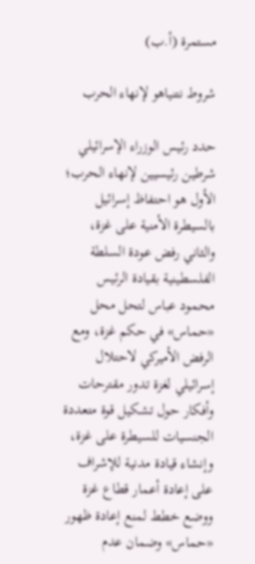مستمرة (أ.ب)

شروط نتنياهو لإنهاء الحرب

حدد رئيس الوزراء الإسرائيلي شرطين رئيسيين لإنهاء الحرب؛ الأول هو احتفاظ إسرائيل بالسيطرة الأمنية على غزة، والثاني رفض عودة السلطة الفلسطينية بقيادة الرئيس محمود عباس لتحل محل «حماس» في حكم غزة، ومع الرفض الأميركي لاحتلال إسرائيلي لغزة تدور مقترحات وأفكار حول تشكيل قوة متعددة الجنسيات للسيطرة على غزة، وإنشاء قيادة مدنية للإشراف على إعادة أعمار قطاع غزة ووضع خطط لمنع إعادة ظهور «حماس» وضمان عدم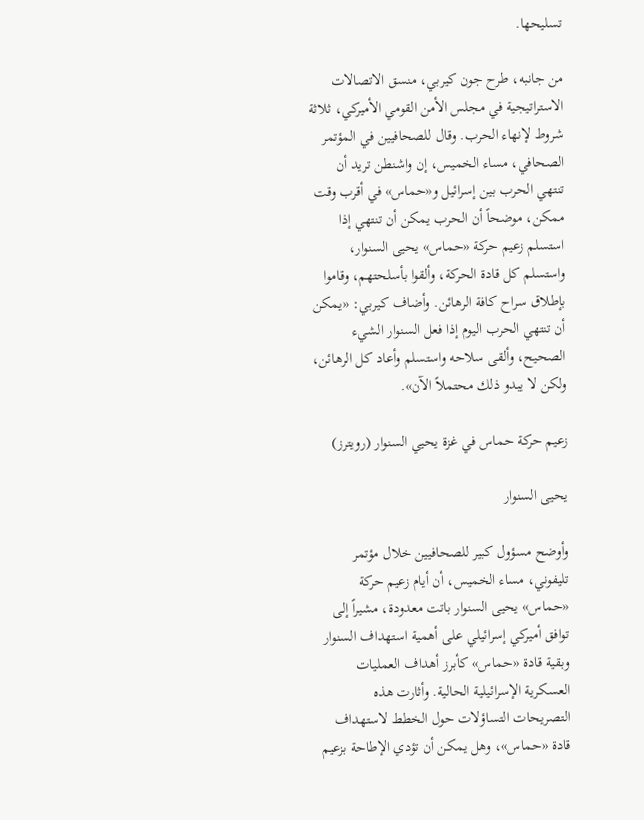تسليحها.

من جانبه، طرح جون كيربي، منسق الاتصالات الاستراتيجية في مجلس الأمن القومي الأميركي، ثلاثة شروط لإنهاء الحرب. وقال للصحافيين في المؤتمر الصحافي، مساء الخميس، إن واشنطن تريد أن تنتهي الحرب بين إسرائيل و«حماس» في أقرب وقت ممكن، موضحاً أن الحرب يمكن أن تنتهي إذا استسلم زعيم حركة «حماس» يحيى السنوار، واستسلم كل قادة الحركة، وألقوا بأسلحتهم، وقاموا بإطلاق سراح كافة الرهائن. وأضاف كيربي: «يمكن أن تنتهي الحرب اليوم إذا فعل السنوار الشيء الصحيح، وألقى سلاحه واستسلم وأعاد كل الرهائن، ولكن لا يبدو ذلك محتملاً الآن».

زعيم حركة حماس في غزة يحيي السنوار (رويترز)

يحيى السنوار

وأوضح مسؤول كبير للصحافيين خلال مؤتمر تليفوني، مساء الخميس، أن أيام زعيم حركة «حماس» يحيى السنوار باتت معدودة، مشيراً إلى توافق أميركي إسرائيلي على أهمية استهداف السنوار وبقية قادة «حماس» كأبرز أهداف العمليات العسكرية الإسرائيلية الحالية. وأثارت هذه التصريحات التساؤلات حول الخطط لاستهداف قادة «حماس»، وهل يمكن أن تؤدي الإطاحة بزعيم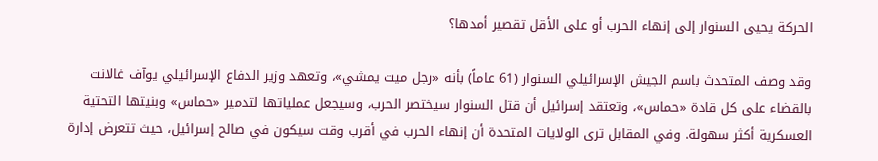الحركة يحيى السنوار إلى إنهاء الحرب أو على الأقل تقصير أمدها؟

وقد وصف المتحدث باسم الجيش الإسرائيلي السنوار (61 عاماً) بأنه «رجل ميت يمشي»، وتعهد وزير الدفاع الإسرائيلي يوآف غالانت بالقضاء على كل قادة «حماس»، وتعتقد إسرائيل أن قتل السنوار سيختصر الحرب، وسيجعل عملياتها لتدمير «حماس» وبنيتها التحتية العسكرية أكثر سهولة. وفي المقابل ترى الولايات المتحدة أن إنهاء الحرب في أقرب وقت سيكون في صالح إسرائيل، حيث تتعرض إدارة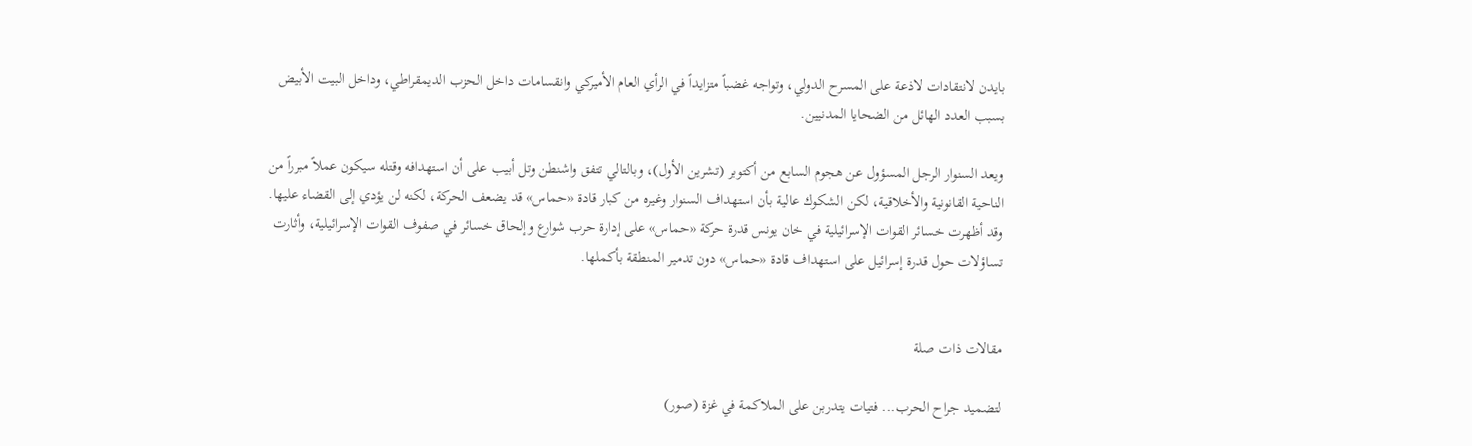بايدن لانتقادات لاذعة على المسرح الدولي، وتواجه غضباً متزايداً في الرأي العام الأميركي وانقسامات داخل الحزب الديمقراطي، وداخل البيت الأبيض بسبب العدد الهائل من الضحايا المدنيين.

ويعد السنوار الرجل المسؤول عن هجوم السابع من أكتوبر (تشرين الأول)، وبالتالي تتفق واشنطن وتل أبيب على أن استهدافه وقتله سيكون عملاً مبرراً من الناحية القانونية والأخلاقية، لكن الشكوك عالية بأن استهداف السنوار وغيره من كبار قادة «حماس» قد يضعف الحركة، لكنه لن يؤدي إلى القضاء عليها. وقد أظهرت خسائر القوات الإسرائيلية في خان يونس قدرة حركة «حماس» على إدارة حرب شوارع وإلحاق خسائر في صفوف القوات الإسرائيلية، وأثارت تساؤلات حول قدرة إسرائيل على استهداف قادة «حماس» دون تدمير المنطقة بأكملها.


مقالات ذات صلة

لتضميد جراح الحرب... فتيات يتدربن على الملاكمة في غزة (صور)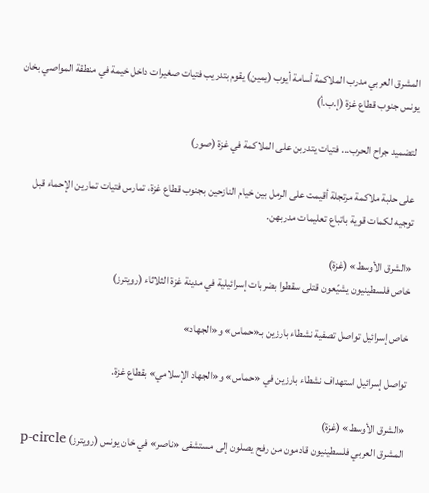المشرق العربي مدرب الملاكمة أسامة أيوب (يمين) يقوم بتدريب فتيات صغيرات داخل خيمة في منطقة المواصي بخان يونس جنوب قطاع غزة (إ.ب.أ)

لتضميد جراح الحرب... فتيات يتدربن على الملاكمة في غزة (صور)

على حلبة ملاكمة مرتجلة أقيمت على الرمل بين خيام النازحين بجنوب قطاع غزة، تمارس فتيات تمارين الإحماء قبل توجيه لكمات قوية باتباع تعليمات مدربهن.

«الشرق الأوسط» (غزة)
خاص فلسطينيون يشيّعون قتلى سقطوا بضربات إسرائيلية في مدينة غزة الثلاثاء (رويترز)

خاص إسرائيل تواصل تصفية نشطاء بارزين بـ«حماس» و«الجهاد»

تواصل إسرائيل استهداف نشطاء بارزين في «حماس» و«الجهاد الإسلامي» بقطاع غزة.

«الشرق الأوسط» (غزة)
المشرق العربي فلسطينيون قادمون من رفح يصلون إلى مستشفى «ناصر» في خان يونس (رويترز) p-circle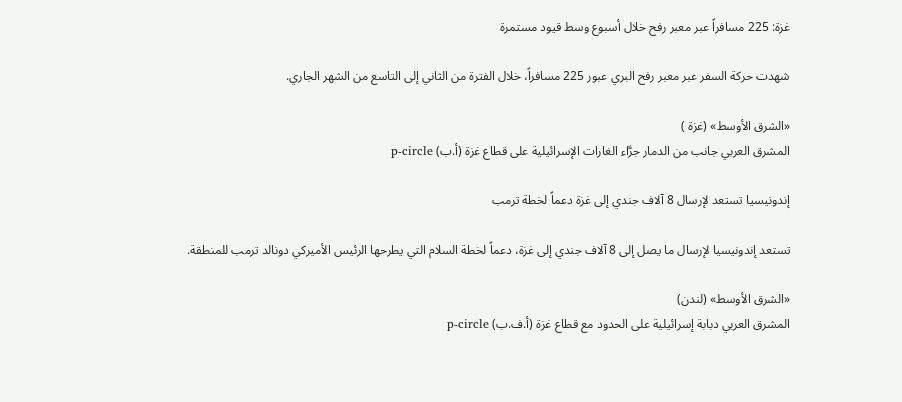غزة: 225 مسافراً عبر معبر رفح خلال أسبوع وسط قيود مستمرة

شهدت حركة السفر عبر معبر رفح البري عبور 225 مسافراً، خلال الفترة من الثاني إلى التاسع من الشهر الجاري.

«الشرق الأوسط» (غزة )
المشرق العربي جانب من الدمار جرَّاء الغارات الإسرائيلية على قطاع غزة (أ.ب) p-circle

إندونيسيا تستعد لإرسال 8 آلاف جندي إلى غزة دعماً لخطة ترمب

تستعد إندونيسيا لإرسال ما يصل إلى 8 آلاف جندي إلى غزة، دعماً لخطة السلام التي يطرحها الرئيس الأميركي دونالد ترمب للمنطقة.

«الشرق الأوسط» (لندن)
المشرق العربي دبابة إسرائيلية على الحدود مع قطاع غزة (أ.ف.ب) p-circle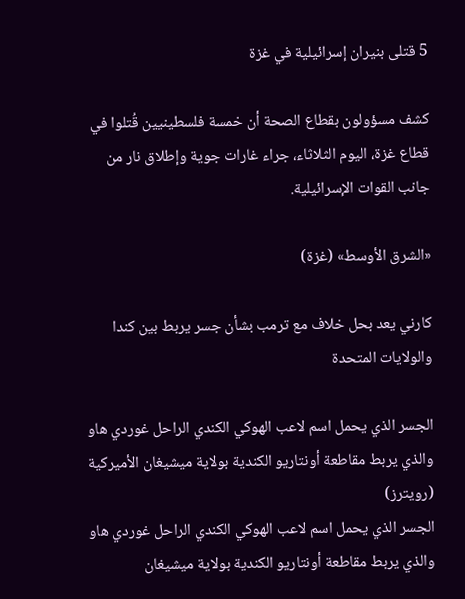5 قتلى بنيران إسرائيلية في غزة

كشف مسؤولون بقطاع الصحة أن خمسة فلسطينيين قُتلوا في قطاع غزة، اليوم الثلاثاء، جراء غارات جوية وإطلاق نار من جانب القوات الإسرائيلية.

«الشرق الأوسط» (غزة)

كارني يعد بحل خلاف مع ترمب بشأن جسر يربط بين كندا والولايات المتحدة

الجسر الذي يحمل اسم لاعب الهوكي الكندي الراحل غوردي هاو والذي يربط مقاطعة أونتاريو الكندية بولاية ميشيغان الأميركية (رويترز)
الجسر الذي يحمل اسم لاعب الهوكي الكندي الراحل غوردي هاو والذي يربط مقاطعة أونتاريو الكندية بولاية ميشيغان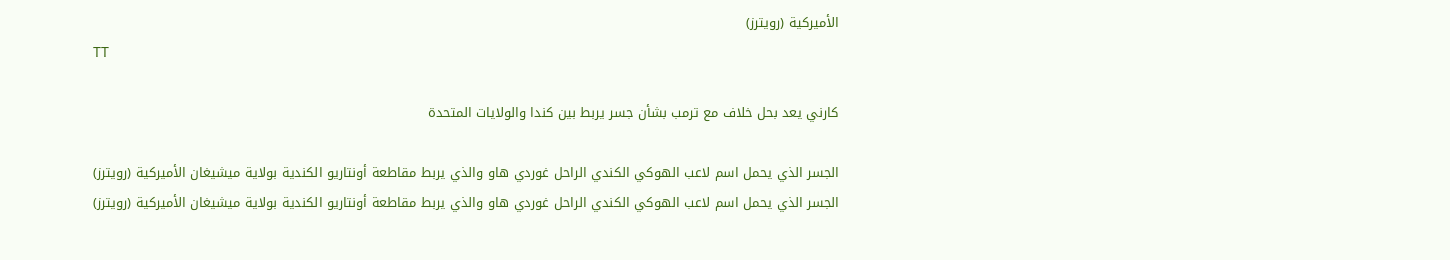الأميركية (رويترز)
TT

كارني يعد بحل خلاف مع ترمب بشأن جسر يربط بين كندا والولايات المتحدة

الجسر الذي يحمل اسم لاعب الهوكي الكندي الراحل غوردي هاو والذي يربط مقاطعة أونتاريو الكندية بولاية ميشيغان الأميركية (رويترز)
الجسر الذي يحمل اسم لاعب الهوكي الكندي الراحل غوردي هاو والذي يربط مقاطعة أونتاريو الكندية بولاية ميشيغان الأميركية (رويترز)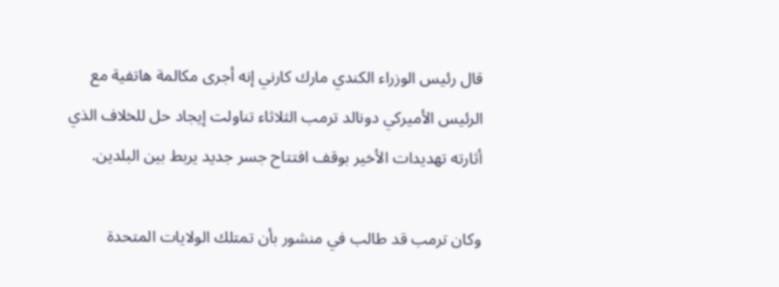قال رئيس الوزراء الكندي مارك كارني إنه أجرى مكالمة هاتفية مع الرئيس الأميركي دونالد ترمب الثلاثاء تناولت إيجاد حل للخلاف الذي أثارته تهديدات الأخير بوقف افتتاح جسر جديد يربط بين البلدين.

وكان ترمب قد طالب في منشور بأن تمتلك الولايات المتحدة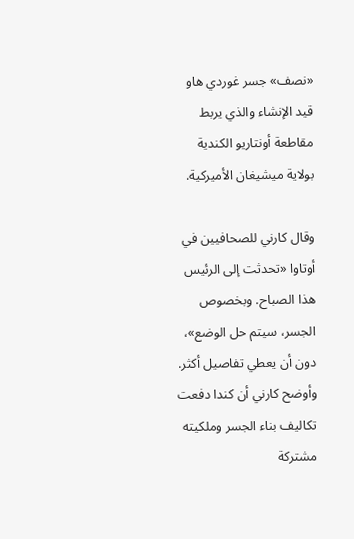«نصف» جسر غوردي هاو قيد الإنشاء والذي يربط مقاطعة أونتاريو الكندية بولاية ميشيغان الأميركية.

وقال كارني للصحافيين في أوتاوا «تحدثت إلى الرئيس هذا الصباح. وبخصوص الجسر، سيتم حل الوضع»، دون أن يعطي تفاصيل أكثر. وأوضح كارني أن كندا دفعت تكاليف بناء الجسر وملكيته مشتركة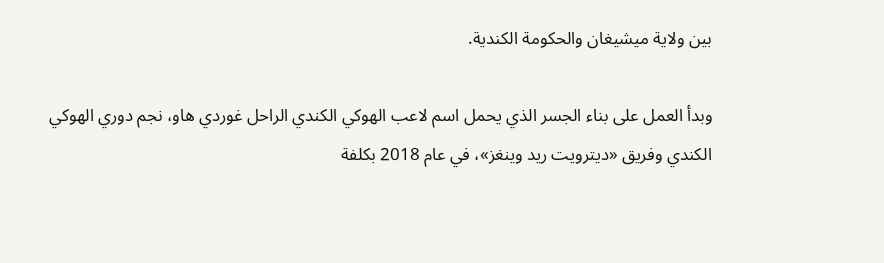بين ولاية ميشيغان والحكومة الكندية.

وبدأ العمل على بناء الجسر الذي يحمل اسم لاعب الهوكي الكندي الراحل غوردي هاو، نجم دوري الهوكي الكندي وفريق «ديترويت ريد وينغز»، في عام 2018 بكلفة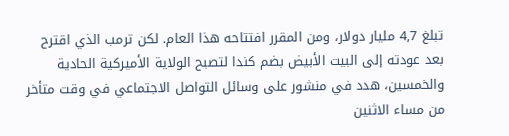تبلغ 4,7 مليار دولار، ومن المقرر افتتاحه هذا العام. لكن ترمب الذي اقترح بعد عودته إلى البيت الأبيض بضم كندا لتصبح الولاية الأميركية الحادية والخمسين، هدد في منشور على وسائل التواصل الاجتماعي في وقت متأخر من مساء الاثنين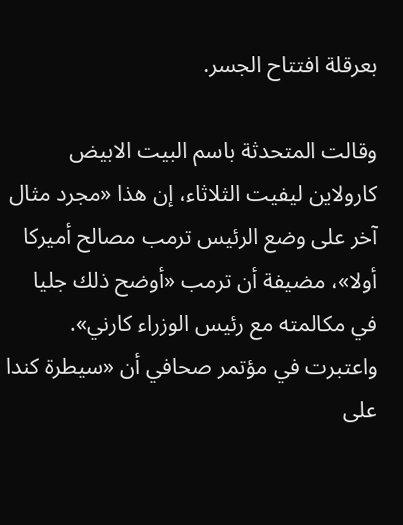بعرقلة افتتاح الجسر.

وقالت المتحدثة باسم البيت الابيض كارولاين ليفيت الثلاثاء، إن هذا «مجرد مثال آخر على وضع الرئيس ترمب مصالح أميركا أولا»، مضيفة أن ترمب «أوضح ذلك جليا في مكالمته مع رئيس الوزراء كارني». واعتبرت في مؤتمر صحافي أن «سيطرة كندا على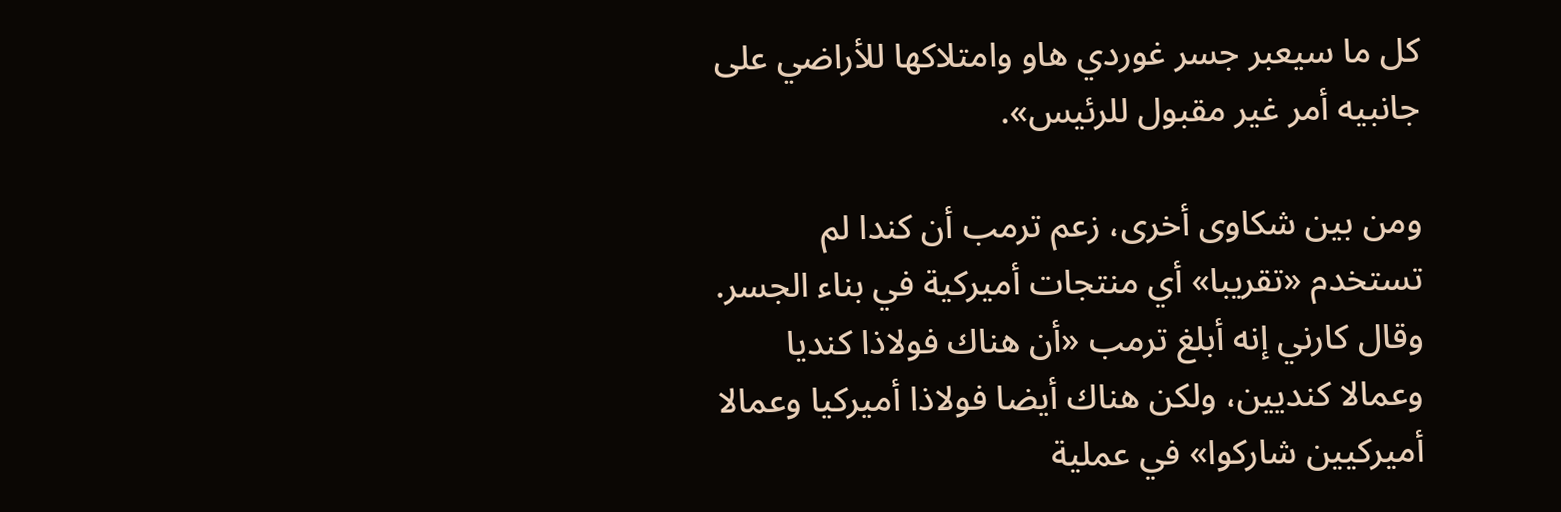كل ما سيعبر جسر غوردي هاو وامتلاكها للأراضي على جانبيه أمر غير مقبول للرئيس».

ومن بين شكاوى أخرى، زعم ترمب أن كندا لم تستخدم «تقريبا» أي منتجات أميركية في بناء الجسر. وقال كارني إنه أبلغ ترمب «أن هناك فولاذا كنديا وعمالا كنديين، ولكن هناك أيضا فولاذا أميركيا وعمالا أميركيين شاركوا» في عملية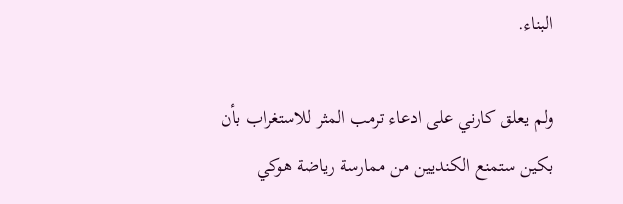البناء.

ولم يعلق كارني على ادعاء ترمب المثر للاستغراب بأن بكين ستمنع الكنديين من ممارسة رياضة هوكي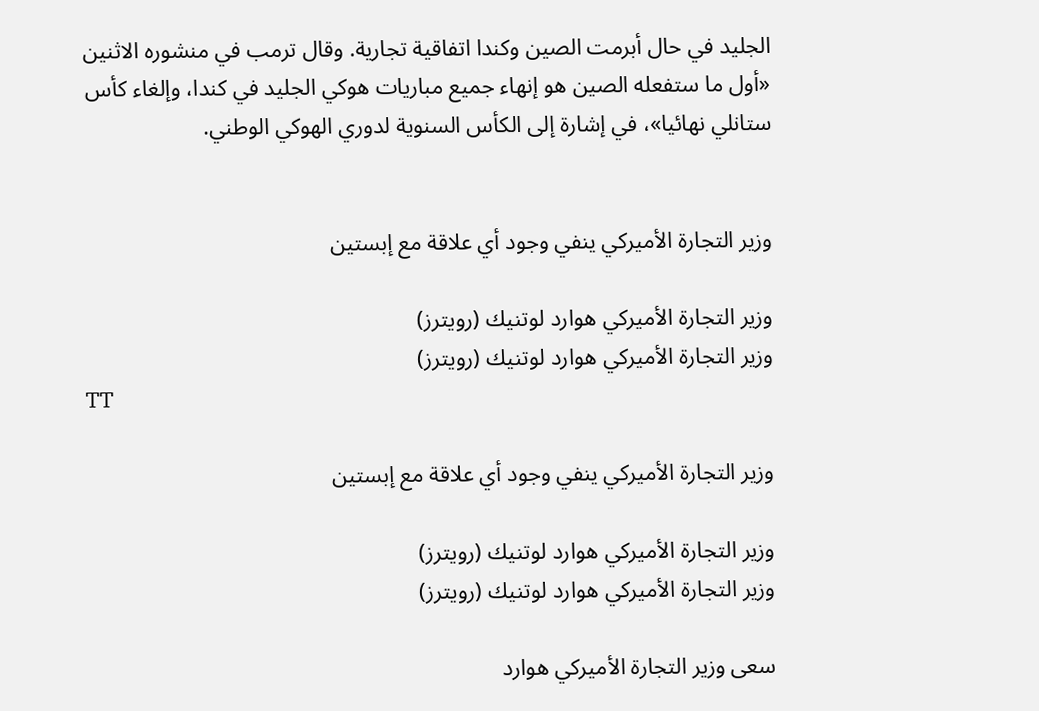الجليد في حال أبرمت الصين وكندا اتفاقية تجارية. وقال ترمب في منشوره الاثنين «أول ما ستفعله الصين هو إنهاء جميع مباريات هوكي الجليد في كندا، وإلغاء كأس ستانلي نهائيا»، في إشارة إلى الكأس السنوية لدوري الهوكي الوطني.


وزير التجارة الأميركي ينفي وجود أي علاقة مع إبستين

وزير التجارة الأميركي هوارد لوتنيك (رويترز)
وزير التجارة الأميركي هوارد لوتنيك (رويترز)
TT

وزير التجارة الأميركي ينفي وجود أي علاقة مع إبستين

وزير التجارة الأميركي هوارد لوتنيك (رويترز)
وزير التجارة الأميركي هوارد لوتنيك (رويترز)

سعى وزير التجارة الأميركي هوارد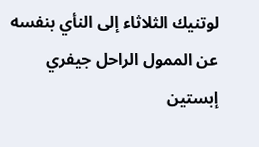لوتنيك الثلاثاء إلى النأي بنفسه عن الممول الراحل جيفري إبستين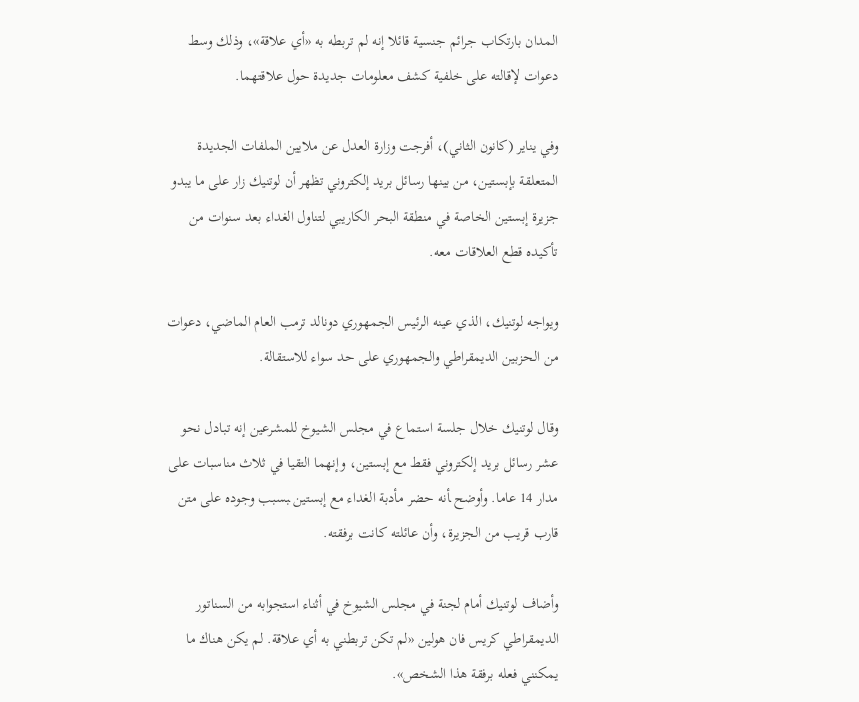المدان بارتكاب جرائم جنسية قائلا إنه لم تربطه به «أي علاقة»، وذلك وسط دعوات لإقالته على خلفية كشف معلومات جديدة حول علاقتهما.

وفي يناير (كانون الثاني)، أفرجت وزارة العدل عن ملايين الملفات الجديدة المتعلقة بإبستين، من بينها رسائل بريد إلكتروني تظهر أن لوتنيك زار ‌على ما ‌يبدو جزيرة إبستين الخاصة ‌في منطقة البحر الكاريبي ‌لتناول الغداء بعد سنوات من تأكيده قطع العلاقات معه.

ويواجه لوتنيك، الذي عينه الرئيس الجمهوري دونالد ترمب العام الماضي، دعوات من الحزبين الديمقراطي والجمهوري على حد سواء للاستقالة.

وقال لوتنيك خلال جلسة استماع في مجلس الشيوخ للمشرعين إنه تبادل نحو عشر رسائل بريد إلكتروني فقط مع إبستين، وإنهما ‌التقيا في ثلاث مناسبات على مدار ‍14 عاما. وأوضح ‍أنه حضر مأدبة الغداء مع إبستين ‍بسبب وجوده على متن قارب قريب من الجزيرة، وأن عائلته كانت برفقته.

وأضاف لوتنيك أمام لجنة في مجلس الشيوخ في أثناء استجوابه من السناتور الديمقراطي كريس فان هولين «لم تكن تربطني به أي علاقة. لم يكن هناك ما يمكنني فعله برفقة هذا الشخص».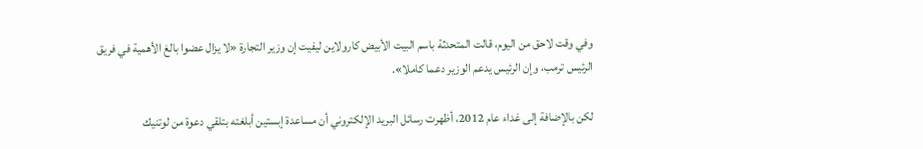وفي وقت لاحق من اليوم، قالت المتحدثة باسم البيت الأبيض كارولاين ليفيت إن وزير التجارة «لا يزال عضوا بالغ الأهمية في فريق الرئيس ترمب، وإن الرئيس يدعم الوزير دعما كاملا».

لكن بالإضافة إلى غداء عام 2012، أظهرت رسائل البريد الإلكتروني أن مساعدة إبستين أبلغته بتلقي دعوة من لوتنيك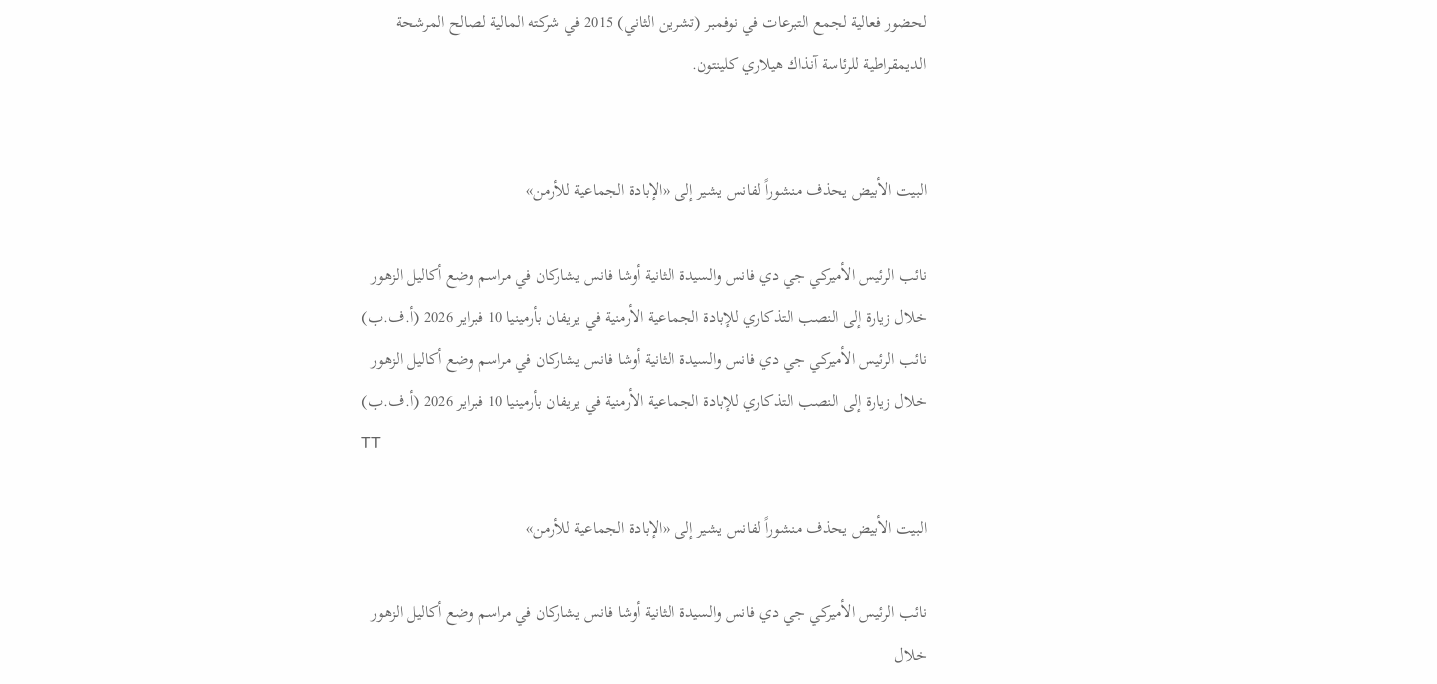لحضور فعالية لجمع التبرعات في نوفمبر (تشرين الثاني) 2015 في شركته المالية لصالح المرشحة الديمقراطية للرئاسة آنذاك هيلاري كلينتون.


البيت الأبيض يحذف منشوراً لفانس يشير إلى «الإبادة الجماعية للأرمن»

نائب الرئيس الأميركي جي دي فانس والسيدة الثانية أوشا فانس يشاركان في مراسم وضع أكاليل الزهور خلال زيارة إلى النصب التذكاري للإبادة الجماعية الأرمنية في يريفان بأرمينيا 10 فبراير 2026 (أ.ف.ب)
نائب الرئيس الأميركي جي دي فانس والسيدة الثانية أوشا فانس يشاركان في مراسم وضع أكاليل الزهور خلال زيارة إلى النصب التذكاري للإبادة الجماعية الأرمنية في يريفان بأرمينيا 10 فبراير 2026 (أ.ف.ب)
TT

البيت الأبيض يحذف منشوراً لفانس يشير إلى «الإبادة الجماعية للأرمن»

نائب الرئيس الأميركي جي دي فانس والسيدة الثانية أوشا فانس يشاركان في مراسم وضع أكاليل الزهور خلال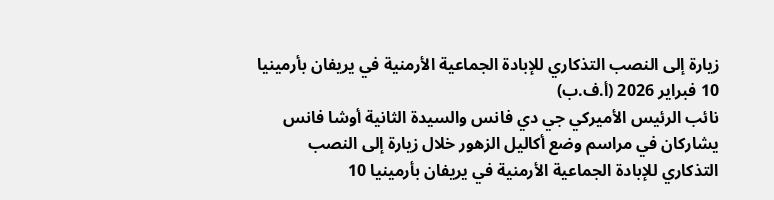زيارة إلى النصب التذكاري للإبادة الجماعية الأرمنية في يريفان بأرمينيا 10 فبراير 2026 (أ.ف.ب)
نائب الرئيس الأميركي جي دي فانس والسيدة الثانية أوشا فانس يشاركان في مراسم وضع أكاليل الزهور خلال زيارة إلى النصب التذكاري للإبادة الجماعية الأرمنية في يريفان بأرمينيا 10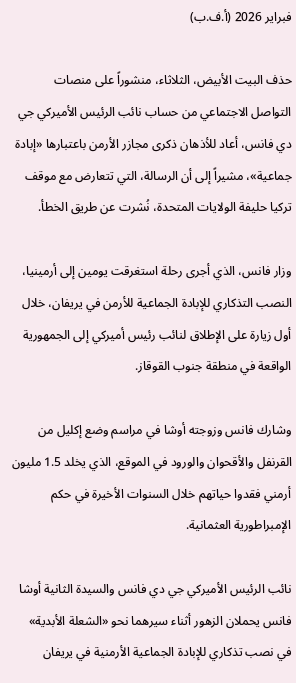فبراير 2026 (أ.ف.ب)

حذف البيت الأبيض، الثلاثاء، منشوراً على منصات التواصل الاجتماعي من حساب نائب الرئيس الأميركي جي دي فانس، أعاد للأذهان ذكرى مجازر الأرمن باعتبارها «إبادة جماعية»، مشيراً إلى أن الرسالة، التي تتعارض مع موقف تركيا حليفة الولايات المتحدة، نُشرت عن طريق الخطأ.

وزار فانس، الذي أجرى رحلة استغرقت يومين إلى أرمينيا، النصب التذكاري للإبادة الجماعية للأرمن في يريفان، خلال أول زيارة على الإطلاق لنائب رئيس أميركي إلى الجمهورية الواقعة في منطقة جنوب القوقاز.

وشارك فانس وزوجته أوشا في مراسم وضع إكليل من القرنفل والأقحوان والورود في الموقع، الذي يخلد 1.5 مليون أرمني فقدوا حياتهم خلال السنوات الأخيرة في حكم الإمبراطورية العثمانية.

نائب الرئيس الأميركي جي دي فانس والسيدة الثانية أوشا فانس يحملان الزهور أثناء سيرهما نحو «الشعلة الأبدية» في نصب تذكاري للإبادة الجماعية الأرمنية في يريفان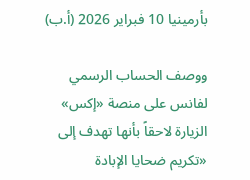بأرمينيا 10 فبراير 2026 (أ.ب)

ووصف الحساب الرسمي لفانس على منصة «إكس» الزيارة لاحقاً بأنها تهدف إلى «تكريم ضحايا الإبادة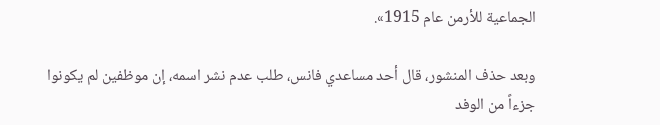الجماعية للأرمن عام 1915».

وبعد حذف المنشور، قال أحد مساعدي فانس، طلب عدم نشر اسمه، إن موظفين لم يكونوا جزءاً من الوفد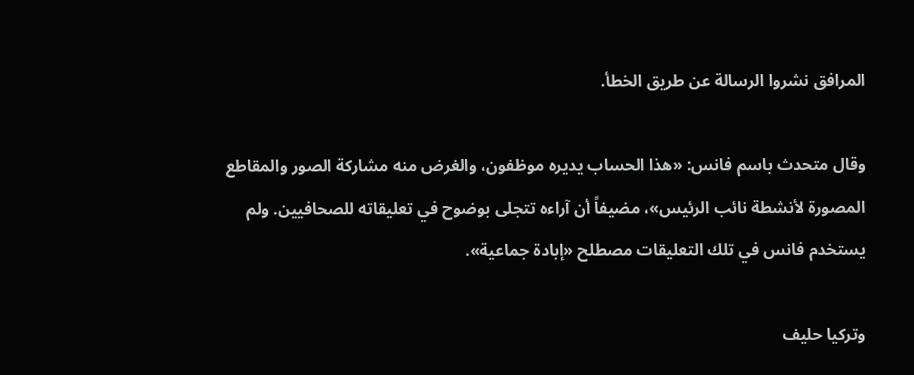المرافق نشروا الرسالة عن طريق الخطأ.

وقال متحدث باسم فانس: «هذا الحساب يديره موظفون، والغرض منه مشاركة الصور والمقاطع المصورة لأنشطة نائب الرئيس»، مضيفاً أن آراءه تتجلى بوضوح في تعليقاته للصحافيين. ولم يستخدم فانس في تلك التعليقات مصطلح «إبادة جماعية».

وتركيا حليف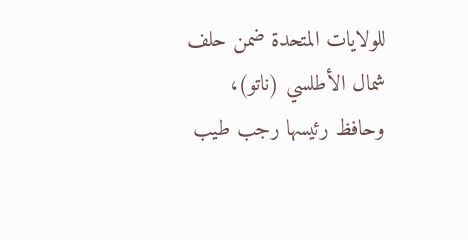للولايات المتحدة ضمن حلف شمال الأطلسي (ناتو)، وحافظ رئيسها رجب طيب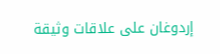إردوغان على علاقات وثيقة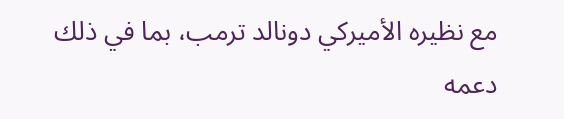مع نظيره الأميركي دونالد ترمب، بما في ذلك دعمه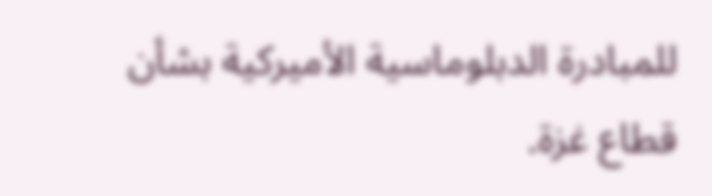للمبادرة الدبلوماسية الأميركية بشأن قطاع غزة.